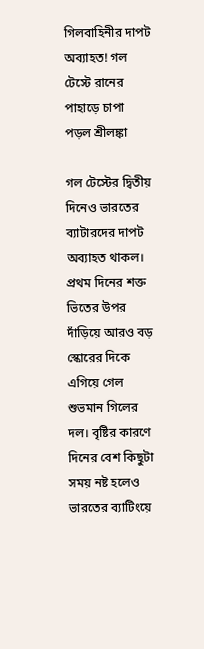গিলবাহিনীর দাপট অব্যাহত! গল টেস্টে রানের পাহাড়ে চাপা পড়ল শ্রীলঙ্কা

গল টেস্টের দ্বিতীয় দিনেও ভারতের ব্যাটারদের দাপট অব্যাহত থাকল। প্রথম দিনের শক্ত ভিতের উপর দাঁড়িয়ে আরও বড় স্কোরের দিকে এগিয়ে গেল শুভমান গিলের দল। বৃষ্টির কারণে দিনের বেশ কিছুটা সময় নষ্ট হলেও ভারতের ব্যাটিংয়ে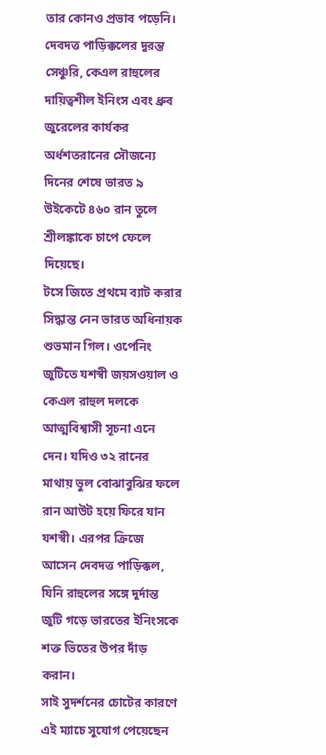তার কোনও প্রভাব পড়েনি। দেবদত্ত পাড়িক্কলের দুরন্ত সেঞ্চুরি, কেএল রাহুলের দায়িত্বশীল ইনিংস এবং ধ্রুব জুরেলের কার্যকর অর্ধশতরানের সৌজন্যে দিনের শেষে ভারত ৯ উইকেটে ৪৬০ রান তুলে শ্রীলঙ্কাকে চাপে ফেলে দিয়েছে।
টসে জিতে প্রথমে ব্যাট করার সিদ্ধান্ত নেন ভারত অধিনায়ক শুভমান গিল। ওপেনিং জুটিতে যশস্বী জয়সওয়াল ও কেএল রাহুল দলকে আত্মবিশ্বাসী সূচনা এনে দেন। যদিও ৩২ রানের মাথায় ভুল বোঝাবুঝির ফলে রান আউট হয়ে ফিরে যান যশস্বী। এরপর ক্রিজে আসেন দেবদত্ত পাড়িক্কল, যিনি রাহুলের সঙ্গে দুর্দান্ত জুটি গড়ে ভারতের ইনিংসকে শক্ত ভিতের উপর দাঁড় করান।
সাই সুদর্শনের চোটের কারণে এই ম্যাচে সুযোগ পেয়েছেন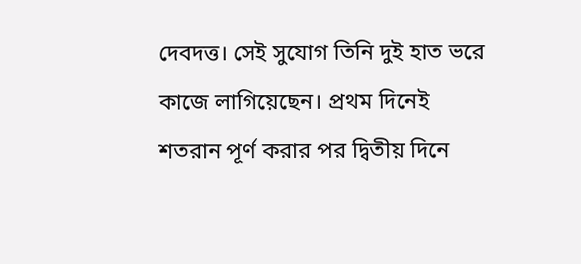দেবদত্ত। সেই সুযোগ তিনি দুই হাত ভরে কাজে লাগিয়েছেন। প্রথম দিনেই শতরান পূর্ণ করার পর দ্বিতীয় দিনে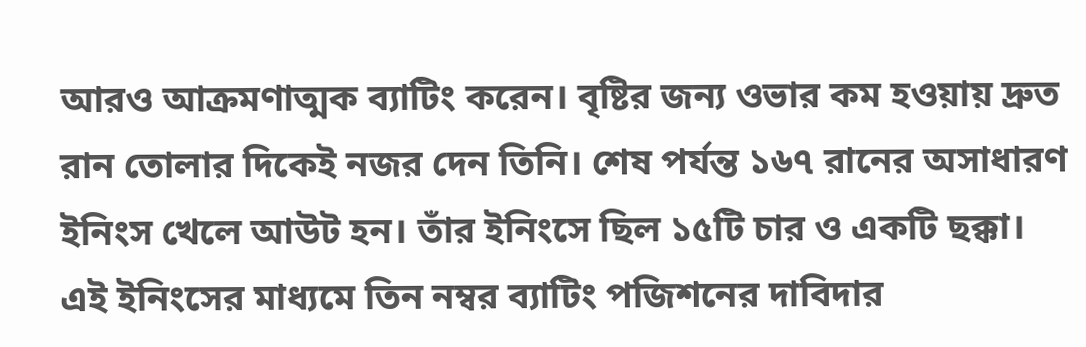আরও আক্রমণাত্মক ব্যাটিং করেন। বৃষ্টির জন্য ওভার কম হওয়ায় দ্রুত রান তোলার দিকেই নজর দেন তিনি। শেষ পর্যন্ত ১৬৭ রানের অসাধারণ ইনিংস খেলে আউট হন। তাঁর ইনিংসে ছিল ১৫টি চার ও একটি ছক্কা। এই ইনিংসের মাধ্যমে তিন নম্বর ব্যাটিং পজিশনের দাবিদার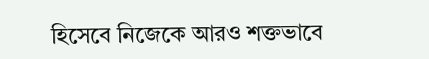হিসেবে নিজেকে আরও শক্তভাবে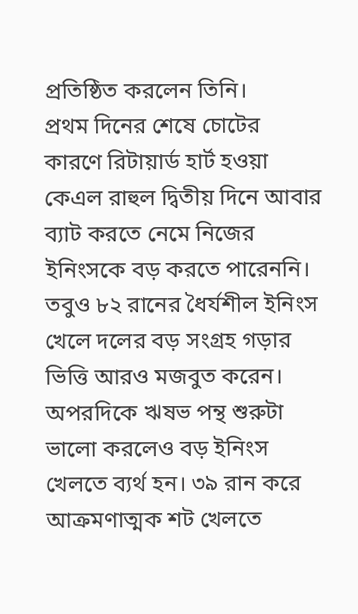প্রতিষ্ঠিত করলেন তিনি।
প্রথম দিনের শেষে চোটের কারণে রিটায়ার্ড হার্ট হওয়া কেএল রাহুল দ্বিতীয় দিনে আবার ব্যাট করতে নেমে নিজের ইনিংসকে বড় করতে পারেননি। তবুও ৮২ রানের ধৈর্যশীল ইনিংস খেলে দলের বড় সংগ্রহ গড়ার ভিত্তি আরও মজবুত করেন। অপরদিকে ঋষভ পন্থ শুরুটা ভালো করলেও বড় ইনিংস খেলতে ব্যর্থ হন। ৩৯ রান করে আক্রমণাত্মক শট খেলতে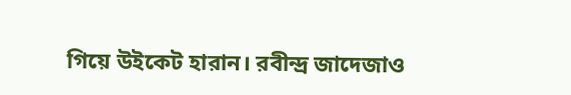গিয়ে উইকেট হারান। রবীন্দ্র জাদেজাও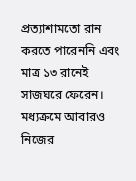প্রত্যাশামতো রান করতে পারেননি এবং মাত্র ১৩ রানেই সাজঘরে ফেরেন।
মধ্যক্রমে আবারও নিজের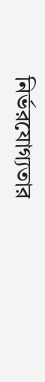নির্ভরযোগ্যতার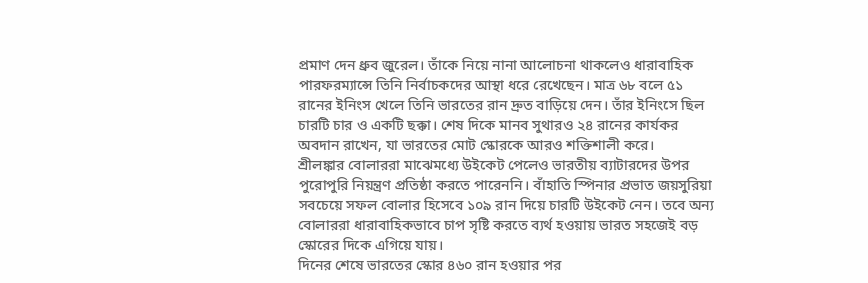প্রমাণ দেন ধ্রুব জুরেল। তাঁকে নিয়ে নানা আলোচনা থাকলেও ধারাবাহিক পারফরম্যান্সে তিনি নির্বাচকদের আস্থা ধরে রেখেছেন। মাত্র ৬৮ বলে ৫১ রানের ইনিংস খেলে তিনি ভারতের রান দ্রুত বাড়িয়ে দেন। তাঁর ইনিংসে ছিল চারটি চার ও একটি ছক্কা। শেষ দিকে মানব সুথারও ২৪ রানের কার্যকর অবদান রাখেন, যা ভারতের মোট স্কোরকে আরও শক্তিশালী করে।
শ্রীলঙ্কার বোলাররা মাঝেমধ্যে উইকেট পেলেও ভারতীয় ব্যাটারদের উপর পুরোপুরি নিয়ন্ত্রণ প্রতিষ্ঠা করতে পারেননি। বাঁহাতি স্পিনার প্রভাত জয়সুরিয়া সবচেয়ে সফল বোলার হিসেবে ১০৯ রান দিয়ে চারটি উইকেট নেন। তবে অন্য বোলাররা ধারাবাহিকভাবে চাপ সৃষ্টি করতে ব্যর্থ হওয়ায় ভারত সহজেই বড় স্কোরের দিকে এগিয়ে যায়।
দিনের শেষে ভারতের স্কোর ৪৬০ রান হওয়ার পর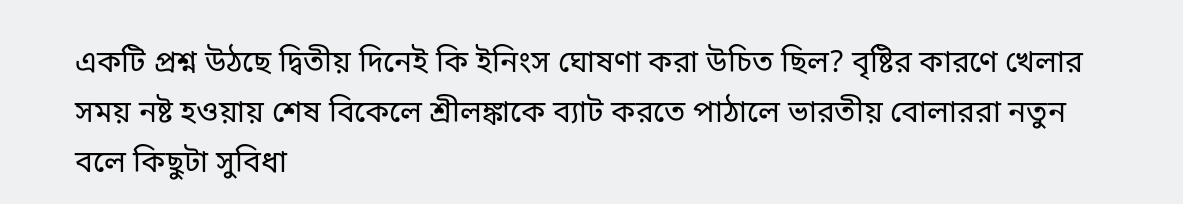একটি প্রশ্ন উঠছে দ্বিতীয় দিনেই কি ইনিংস ঘোষণা করা উচিত ছিল? বৃষ্টির কারণে খেলার সময় নষ্ট হওয়ায় শেষ বিকেলে শ্রীলঙ্কাকে ব্যাট করতে পাঠালে ভারতীয় বোলাররা নতুন বলে কিছুটা সুবিধা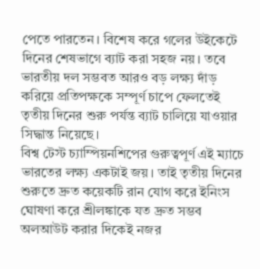পেতে পারতেন। বিশেষ করে গলের উইকেটে দিনের শেষভাগে ব্যাট করা সহজ নয়। তবে ভারতীয় দল সম্ভবত আরও বড় লক্ষ্য দাঁড় করিয়ে প্রতিপক্ষকে সম্পূর্ণ চাপে ফেলতেই তৃতীয় দিনের শুরু পর্যন্ত ব্যাট চালিয়ে যাওয়ার সিদ্ধান্ত নিয়েছে।
বিশ্ব টেস্ট চ্যাম্পিয়নশিপের গুরুত্বপূর্ণ এই ম্যাচে ভারতের লক্ষ্য একটাই জয়। তাই তৃতীয় দিনের শুরুতে দ্রুত কয়েকটি রান যোগ করে ইনিংস ঘোষণা করে শ্রীলঙ্কাকে যত দ্রুত সম্ভব অলআউট করার দিকেই নজর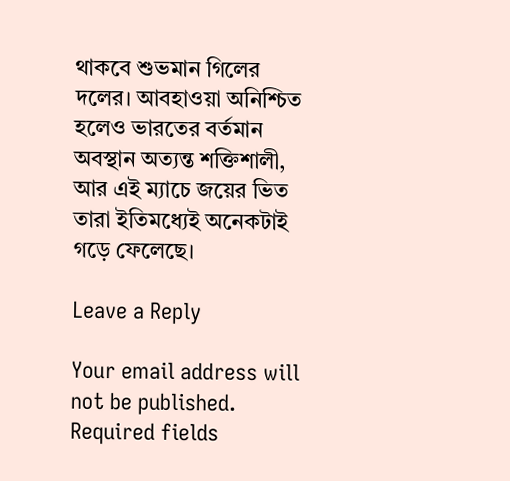থাকবে শুভমান গিলের দলের। আবহাওয়া অনিশ্চিত হলেও ভারতের বর্তমান অবস্থান অত্যন্ত শক্তিশালী, আর এই ম্যাচে জয়ের ভিত তারা ইতিমধ্যেই অনেকটাই গড়ে ফেলেছে।

Leave a Reply

Your email address will not be published. Required fields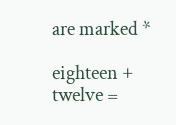are marked *

eighteen + twelve =